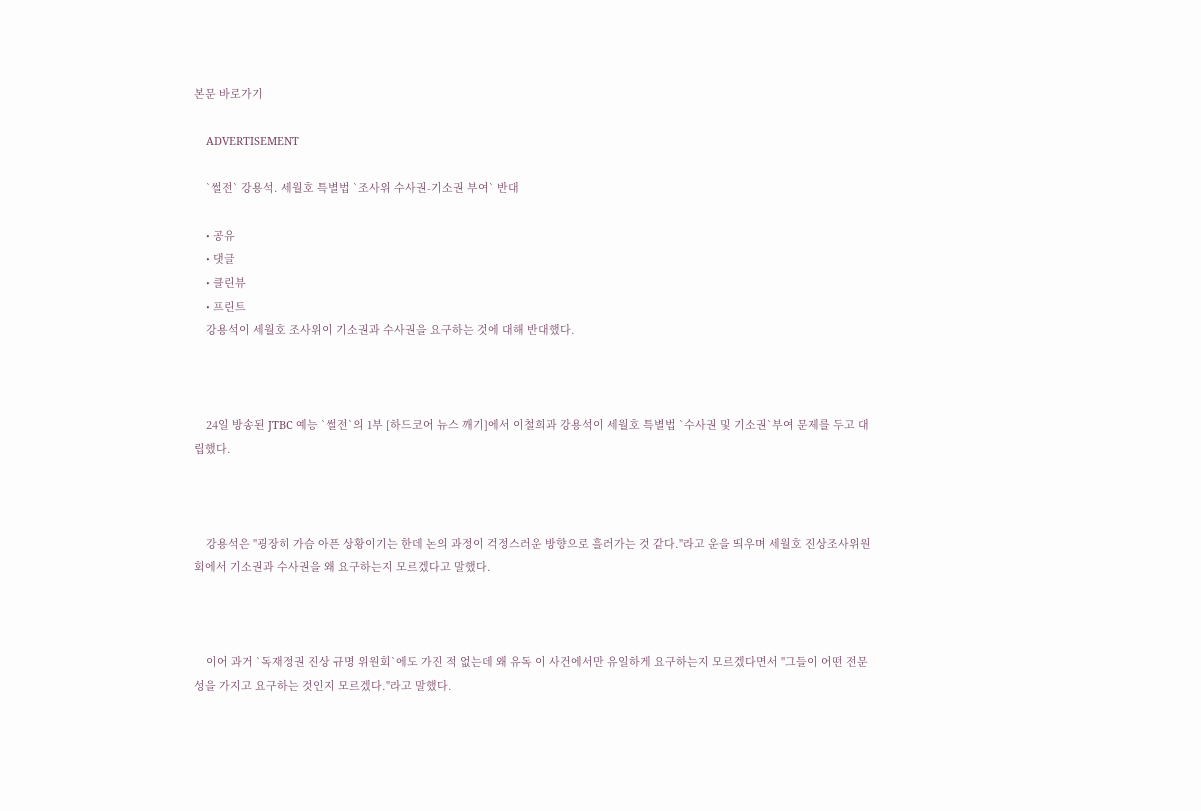본문 바로가기

    ADVERTISEMENT

    `썰전` 강용석. 세월호 특별법 `조사위 수사권-기소권 부여` 반대

    • 공유
    • 댓글
    • 클린뷰
    • 프린트
    강용석이 세월호 조사위이 기소권과 수사권을 요구하는 것에 대해 반대했다.



    24일 방송된 JTBC 예능 `썰전`의 1부 [하드코어 뉴스 깨기]에서 이철희과 강용석이 세월호 특별법 `수사권 및 기소권`부여 문제를 두고 대립했다.



    강용석은 "굉장히 가슴 아픈 상황이기는 한데 논의 과정이 걱정스러운 방향으로 흘러가는 것 같다."라고 운을 띄우며 세월호 진상조사위원회에서 기소권과 수사권을 왜 요구하는지 모르겠다고 말했다.



    이어 과거 `독재정권 진상 규명 위원회`에도 가진 적 없는데 왜 유독 이 사건에서만 유일하게 요구하는지 모르겠다면서 "그들이 어떤 전문성을 가지고 요구하는 것인지 모르겠다."라고 말했다.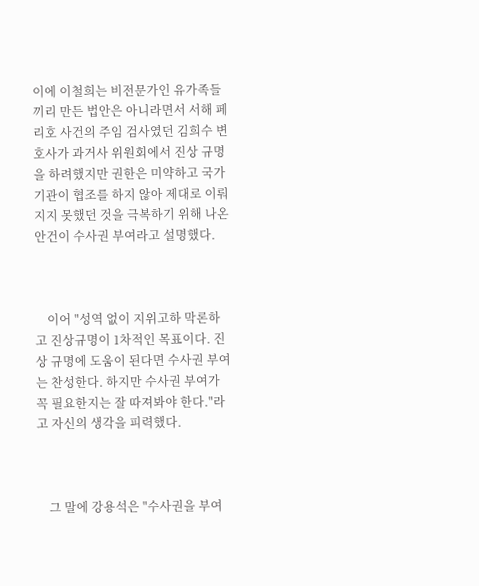이에 이철희는 비전문가인 유가족들끼리 만든 법안은 아니라면서 서해 페리호 사건의 주임 검사였던 김희수 변호사가 과거사 위원회에서 진상 규명을 하려했지만 권한은 미약하고 국가기관이 협조를 하지 않아 제대로 이뤄지지 못했던 것을 극복하기 위해 나온 안건이 수사권 부여라고 설명했다.



    이어 "성역 없이 지위고하 막론하고 진상규명이 1차적인 목표이다. 진상 규명에 도움이 된다면 수사권 부여는 찬성한다. 하지만 수사권 부여가 꼭 필요한지는 잘 따져봐야 한다."라고 자신의 생각을 피력했다.



    그 말에 강용석은 "수사권을 부여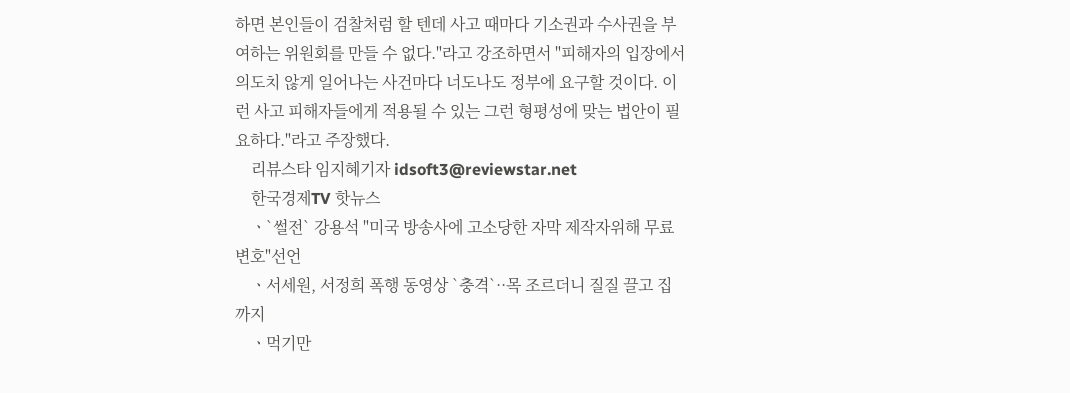하면 본인들이 검찰처럼 할 텐데 사고 때마다 기소권과 수사권을 부여하는 위원회를 만들 수 없다."라고 강조하면서 "피해자의 입장에서 의도치 않게 일어나는 사건마다 너도나도 정부에 요구할 것이다. 이런 사고 피해자들에게 적용될 수 있는 그런 형평성에 맞는 법안이 필요하다."라고 주장했다.
    리뷰스타 임지혜기자 idsoft3@reviewstar.net
    한국경제TV 핫뉴스
    ㆍ`썰전` 강용석 "미국 방송사에 고소당한 자막 제작자위해 무료 변호"선언
    ㆍ서세원, 서정희 폭행 동영상 `충격`··목 조르더니 질질 끌고 집까지
    ㆍ먹기만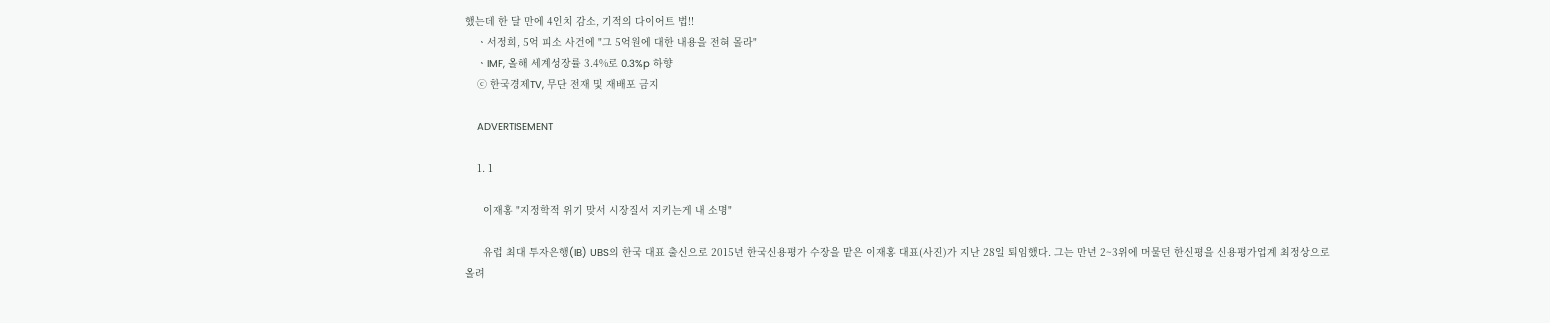했는데 한 달 만에 4인치 감소, 기적의 다이어트 법!!
    ㆍ서정희, 5억 피소 사건에 "그 5억원에 대한 내용을 전혀 몰라"
    ㆍIMF, 올해 세계성장률 3.4%로 0.3%p 하향
    ⓒ 한국경제TV, 무단 전재 및 재배포 금지

    ADVERTISEMENT

    1. 1

      이재홍 "지정학적 위기 맞서 시장질서 지키는게 내 소명"

      유럽 최대 투자은행(IB) UBS의 한국 대표 출신으로 2015년 한국신용평가 수장을 맡은 이재홍 대표(사진)가 지난 28일 퇴임했다. 그는 만년 2~3위에 머물던 한신평을 신용평가업계 최정상으로 올려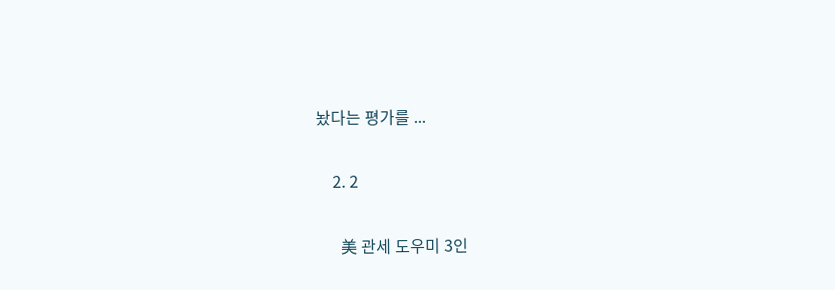놨다는 평가를 ...

    2. 2

      美 관세 도우미 3인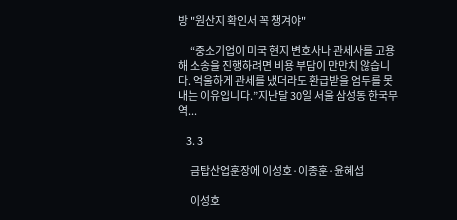방 "원산지 확인서 꼭 챙겨야"

      “중소기업이 미국 현지 변호사나 관세사를 고용해 소송을 진행하려면 비용 부담이 만만치 않습니다. 억울하게 관세를 냈더라도 환급받을 엄두를 못 내는 이유입니다.”지난달 30일 서울 삼성동 한국무역...

    3. 3

      금탑산업훈장에 이성호·이종훈·윤혜섭

      이성호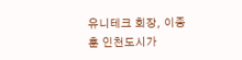유니테크 회장, 이종훈 인천도시가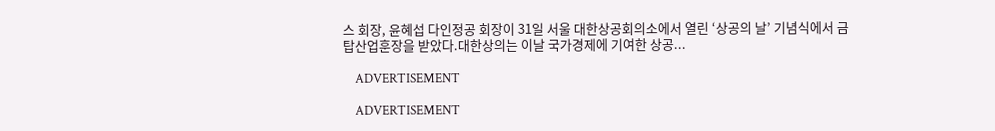스 회장, 윤혜섭 다인정공 회장이 31일 서울 대한상공회의소에서 열린 ‘상공의 날’ 기념식에서 금탑산업훈장을 받았다.대한상의는 이날 국가경제에 기여한 상공...

    ADVERTISEMENT

    ADVERTISEMENT